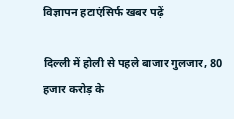विज्ञापन हटाएंसिर्फ खबर पढ़ें

दिल्ली में होली से पहले बाजार गुलजार, 80 हजार करोड़ के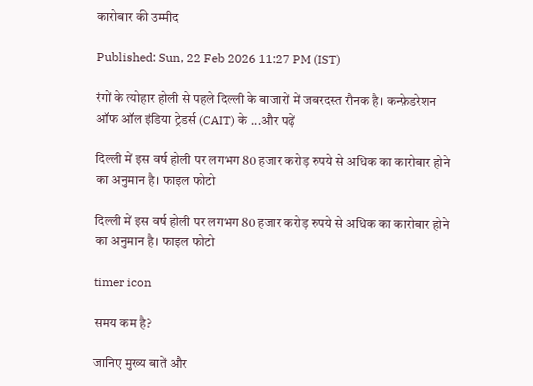कारोबार की उम्मीद

Published: Sun, 22 Feb 2026 11:27 PM (IST)

रंगों के त्योहार होली से पहले दिल्ली के बाजारों में जबरदस्त रौनक है। कन्फ़ेडरेशन ऑफ ऑल इंडिया ट्रेडर्स (CAIT) के ...और पढ़ें

दिल्ली में इस वर्ष होली पर लगभग 80 हजार करोड़ रुपये से अधिक का कारोबार होने का अनुमान है। फाइल फोटो

दिल्ली में इस वर्ष होली पर लगभग 80 हजार करोड़ रुपये से अधिक का कारोबार होने का अनुमान है। फाइल फोटो

timer icon

समय कम है?

जानिए मुख्य बातें और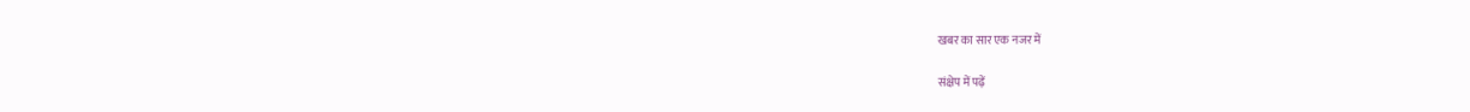खबर का सार एक नजर में

संक्षेप में पढ़ें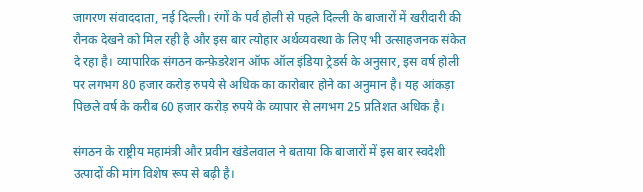जागरण संवाददाता, नई दिल्ली। रंगों के पर्व होली से पहले दिल्ली के बाजारों में खरीदारी की रौनक देखने को मिल रही है और इस बार त्योहार अर्थव्यवस्था के लिए भी उत्साहजनक संकेत दे रहा है। व्यापारिक संगठन कन्फ़ेडरेशन ऑफ ऑल इंडिया ट्रेडर्स के अनुसार, इस वर्ष होली पर लगभग 80 हजार करोड़ रुपये से अधिक का कारोबार होने का अनुमान है। यह आंकड़ा पिछले वर्ष के करीब 60 हजार करोड़ रुपये के व्यापार से लगभग 25 प्रतिशत अधिक है।

संगठन के राष्ट्रीय महामंत्री और प्रवीन खंडेलवाल ने बताया कि बाजारों में इस बार स्वदेशी उत्पादों की मांग विशेष रूप से बढ़ी है।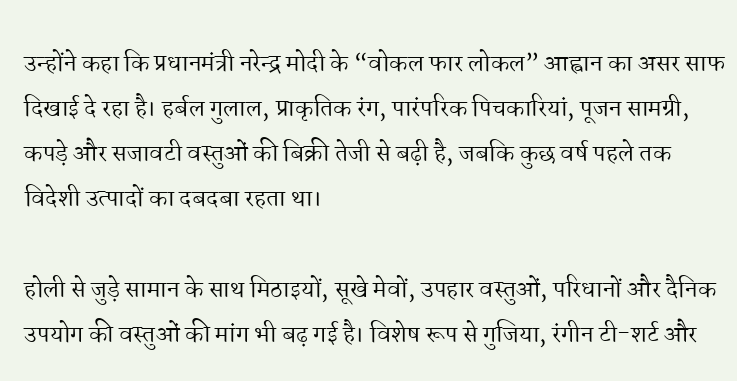उन्होंने कहा कि प्रधानमंत्री नरेन्द्र मोदी के “वोकल फार लोकल” आह्वान का असर साफ दिखाई दे रहा है। हर्बल गुलाल, प्राकृतिक रंग, पारंपरिक पिचकारियां, पूजन सामग्री, कपड़े और सजावटी वस्तुओं की बिक्री तेजी से बढ़ी है, जबकि कुछ वर्ष पहले तक विदेशी उत्पादों का दबदबा रहता था।

होली से जुड़े सामान के साथ मिठाइयों, सूखे मेवों, उपहार वस्तुओं, परिधानों और दैनिक उपयोग की वस्तुओं की मांग भी बढ़ गई है। विशेष रूप से गुजिया, रंगीन टी-शर्ट और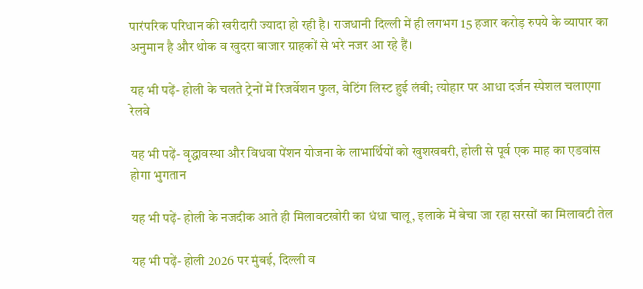पारंपरिक परिधान की खरीदारी ज्यादा हो रही है। राजधानी दिल्ली में ही लगभग 15 हजार करोड़ रुपये के व्यापार का अनुमान है और थोक व खुदरा बाजार ग्राहकों से भरे नजर आ रहे हैं।

यह भी पढ़ें- होली के चलते ट्रेनों में रिजर्वेशन फुल, वेटिंग लिस्ट हुई लंबी; त्योहार पर आधा दर्जन स्पेशल चलाएगा रेलवे

यह भी पढ़ें- वृद्धावस्था और विधवा पेंशन योजना के लाभार्थियों को खुशखबरी, होली से पूर्व एक माह का एडवांस होगा भुगतान

यह भी पढ़ें- होली के नजदीक आते ही मिलावटखोरी का धंधा चालू, इलाके में बेचा जा रहा सरसों का मिलावटी तेल

यह भी पढ़ें- होली 2026 पर मुंबई, दिल्ली व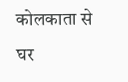कोलकाता से घर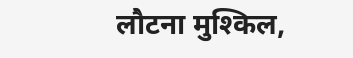लौटना मुश्किल,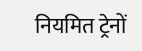नियमित ट्रेनों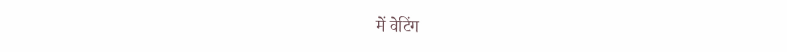में वेटिंग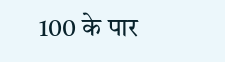100 के पार